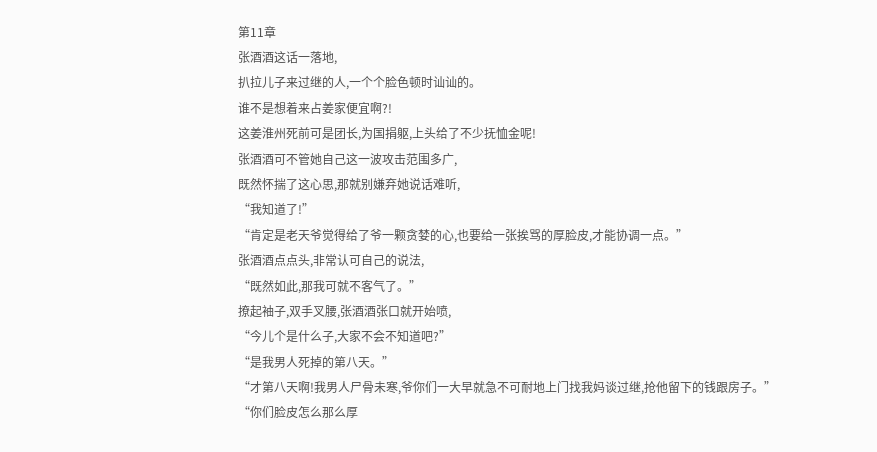第11章
张酒酒这话一落地,
扒拉儿子来过继的人,一个个脸色顿时讪讪的。
谁不是想着来占姜家便宜啊?!
这姜淮州死前可是团长,为国捐躯,上头给了不少抚恤金呢!
张酒酒可不管她自己这一波攻击范围多广,
既然怀揣了这心思,那就别嫌弃她说话难听,
“我知道了!”
“肯定是老天爷觉得给了爷一颗贪婪的心,也要给一张挨骂的厚脸皮,才能协调一点。”
张酒酒点点头,非常认可自己的说法,
“既然如此,那我可就不客气了。”
撩起袖子,双手叉腰,张酒酒张口就开始喷,
“今儿个是什么子,大家不会不知道吧?”
“是我男人死掉的第八天。”
“才第八天啊!我男人尸骨未寒,爷你们一大早就急不可耐地上门找我妈谈过继,抢他留下的钱跟房子。”
“你们脸皮怎么那么厚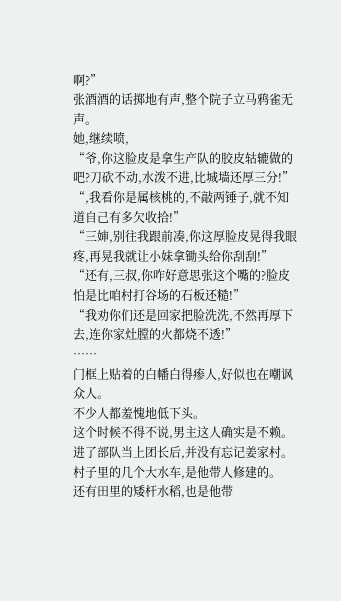啊?”
张酒酒的话掷地有声,整个院子立马鸦雀无声。
她,继续喷,
“爷,你这脸皮是拿生产队的胶皮轱辘做的吧?刀砍不动,水泼不进,比城墙还厚三分!”
“,我看你是属核桃的,不敲两锤子,就不知道自己有多欠收拾!”
“三婶,别往我跟前凑,你这厚脸皮晃得我眼疼,再晃我就让小妹拿锄头给你刮刮!”
“还有,三叔,你咋好意思张这个嘴的?脸皮怕是比咱村打谷场的石板还糙!”
“我劝你们还是回家把脸洗洗,不然再厚下去,连你家灶膛的火都烧不透!”
……
门框上贴着的白幡白得瘆人,好似也在嘲讽众人。
不少人都羞愧地低下头。
这个时候不得不说,男主这人确实是不赖。
进了部队当上团长后,并没有忘记姜家村。
村子里的几个大水车,是他带人修建的。
还有田里的矮杆水稻,也是他带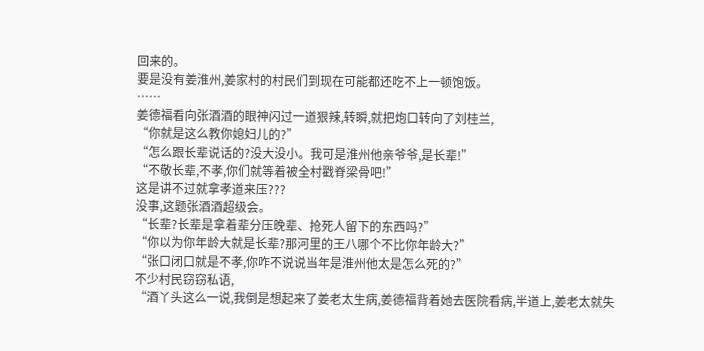回来的。
要是没有姜淮州,姜家村的村民们到现在可能都还吃不上一顿饱饭。
……
姜德福看向张酒酒的眼神闪过一道狠辣,转瞬,就把炮口转向了刘桂兰,
“你就是这么教你媳妇儿的?”
“怎么跟长辈说话的?没大没小。我可是淮州他亲爷爷,是长辈!”
“不敬长辈,不孝,你们就等着被全村戳脊梁骨吧!”
这是讲不过就拿孝道来压???
没事,这题张酒酒超级会。
“长辈?长辈是拿着辈分压晚辈、抢死人留下的东西吗?”
“你以为你年龄大就是长辈?那河里的王八哪个不比你年龄大?”
“张口闭口就是不孝,你咋不说说当年是淮州他太是怎么死的?”
不少村民窃窃私语,
“酒丫头这么一说,我倒是想起来了姜老太生病,姜德福背着她去医院看病,半道上,姜老太就失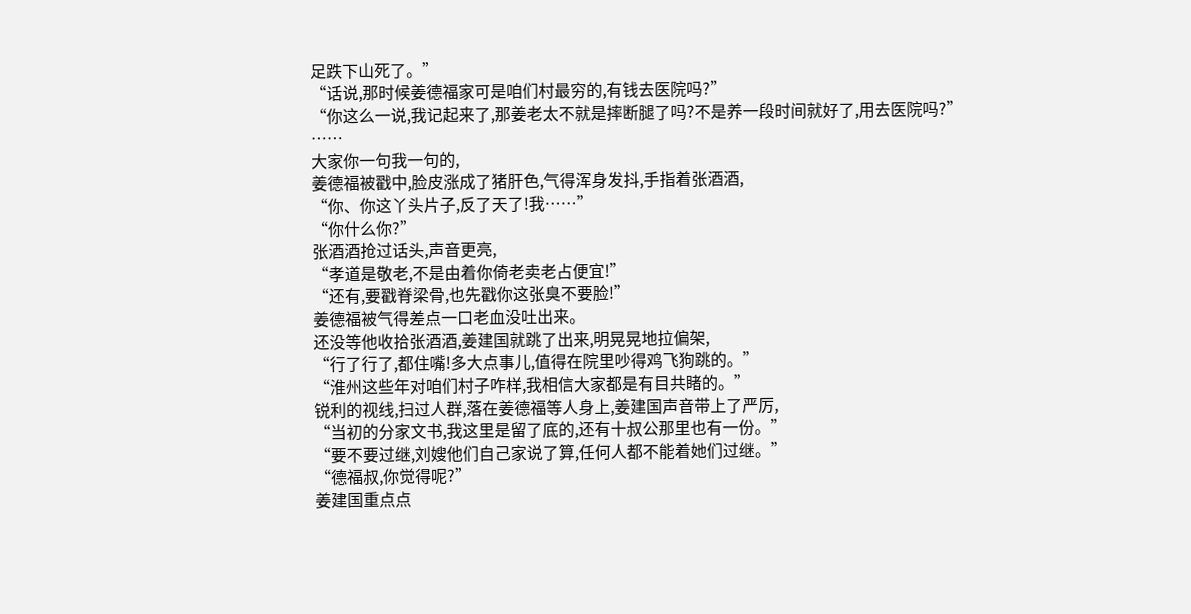足跌下山死了。”
“话说,那时候姜德福家可是咱们村最穷的,有钱去医院吗?”
“你这么一说,我记起来了,那姜老太不就是摔断腿了吗?不是养一段时间就好了,用去医院吗?”
……
大家你一句我一句的,
姜德福被戳中,脸皮涨成了猪肝色,气得浑身发抖,手指着张酒酒,
“你、你这丫头片子,反了天了!我……”
“你什么你?”
张酒酒抢过话头,声音更亮,
“孝道是敬老,不是由着你倚老卖老占便宜!”
“还有,要戳脊梁骨,也先戳你这张臭不要脸!”
姜德福被气得差点一口老血没吐出来。
还没等他收拾张酒酒,姜建国就跳了出来,明晃晃地拉偏架,
“行了行了,都住嘴!多大点事儿,值得在院里吵得鸡飞狗跳的。”
“淮州这些年对咱们村子咋样,我相信大家都是有目共睹的。”
锐利的视线,扫过人群,落在姜德福等人身上,姜建国声音带上了严厉,
“当初的分家文书,我这里是留了底的,还有十叔公那里也有一份。”
“要不要过继,刘嫂他们自己家说了算,任何人都不能着她们过继。”
“德福叔,你觉得呢?”
姜建国重点点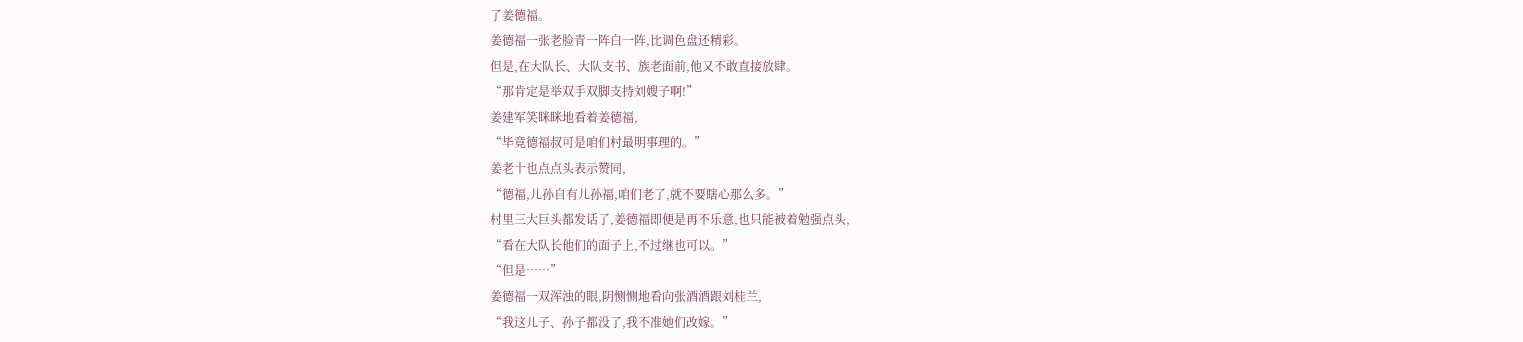了姜德福。
姜德福一张老脸青一阵白一阵,比调色盘还精彩。
但是,在大队长、大队支书、族老面前,他又不敢直接放肆。
“那肯定是举双手双脚支持刘嫂子啊!”
姜建军笑眯眯地看着姜德福,
“毕竟德福叔可是咱们村最明事理的。”
姜老十也点点头表示赞同,
“德福,儿孙自有儿孙福,咱们老了,就不要瞎心那么多。”
村里三大巨头都发话了,姜德福即便是再不乐意,也只能被着勉强点头,
“看在大队长他们的面子上,不过继也可以。”
“但是……”
姜德福一双浑浊的眼,阴恻恻地看向张酒酒跟刘桂兰,
“我这儿子、孙子都没了,我不准她们改嫁。”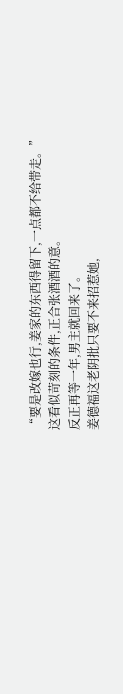“要是改嫁也行,姜家的东西得留下,一点都不给带走。”
这看似苛刻的条件,正合张酒酒的意。
反正再等一年,男主就回来了。
姜德福这老阴批只要不来招惹她,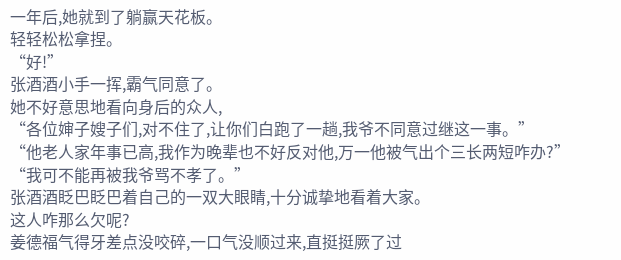一年后,她就到了躺赢天花板。
轻轻松松拿捏。
“好!”
张酒酒小手一挥,霸气同意了。
她不好意思地看向身后的众人,
“各位婶子嫂子们,对不住了,让你们白跑了一趟,我爷不同意过继这一事。”
“他老人家年事已高,我作为晚辈也不好反对他,万一他被气出个三长两短咋办?”
“我可不能再被我爷骂不孝了。”
张酒酒眨巴眨巴着自己的一双大眼睛,十分诚挚地看着大家。
这人咋那么欠呢?
姜德福气得牙差点没咬碎,一口气没顺过来,直挺挺厥了过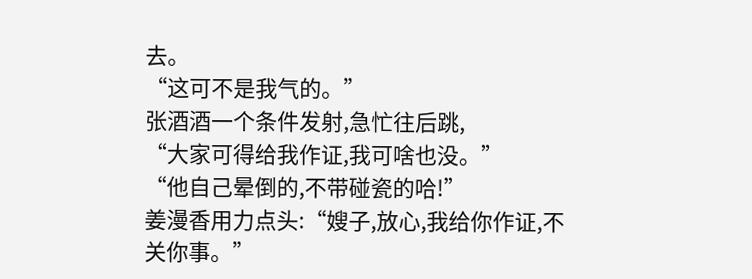去。
“这可不是我气的。”
张酒酒一个条件发射,急忙往后跳,
“大家可得给我作证,我可啥也没。”
“他自己晕倒的,不带碰瓷的哈!”
姜漫香用力点头:“嫂子,放心,我给你作证,不关你事。”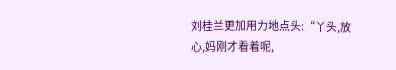刘桂兰更加用力地点头:“丫头,放心,妈刚才看着呢,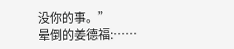没你的事。”
晕倒的姜德福:……